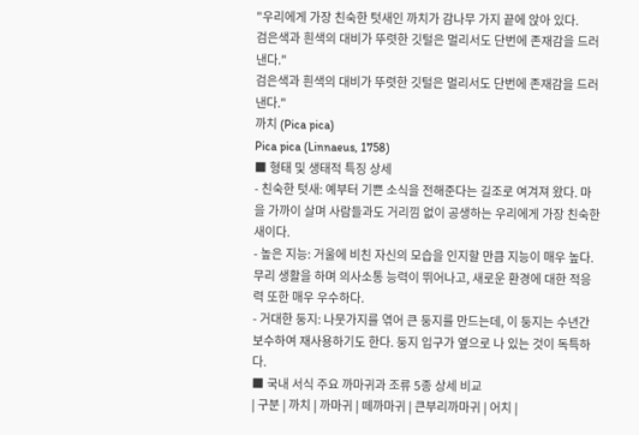"우리에게 가장 친숙한 텃새인 까치가 감나무 가지 끝에 앉아 있다.
검은색과 흰색의 대비가 뚜렷한 깃털은 멀리서도 단번에 존재감을 드러낸다."
검은색과 흰색의 대비가 뚜렷한 깃털은 멀리서도 단번에 존재감을 드러낸다."
까치 (Pica pica)
Pica pica (Linnaeus, 1758)
■ 형태 및 생태적 특징 상세
- 친숙한 텃새: 예부터 기쁜 소식을 전해준다는 길조로 여겨져 왔다. 마을 가까이 살며 사람들과도 거리낌 없이 공생하는 우리에게 가장 친숙한 새이다.
- 높은 지능: 거울에 비친 자신의 모습을 인지할 만큼 지능이 매우 높다. 무리 생활을 하며 의사소통 능력이 뛰어나고, 새로운 환경에 대한 적응력 또한 매우 우수하다.
- 거대한 둥지: 나뭇가지를 엮어 큰 둥지를 만드는데, 이 둥지는 수년간 보수하여 재사용하기도 한다. 둥지 입구가 옆으로 나 있는 것이 독특하다.
■ 국내 서식 주요 까마귀과 조류 5종 상세 비교
| 구분 | 까치 | 까마귀 | 떼까마귀 | 큰부리까마귀 | 어치 |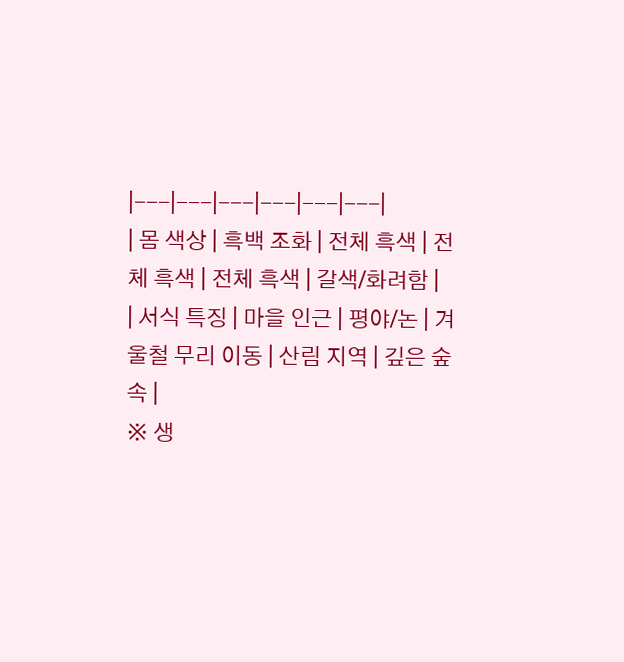|---|---|---|---|---|---|
| 몸 색상 | 흑백 조화 | 전체 흑색 | 전체 흑색 | 전체 흑색 | 갈색/화려함 |
| 서식 특징 | 마을 인근 | 평야/논 | 겨울철 무리 이동 | 산림 지역 | 깊은 숲속 |
※ 생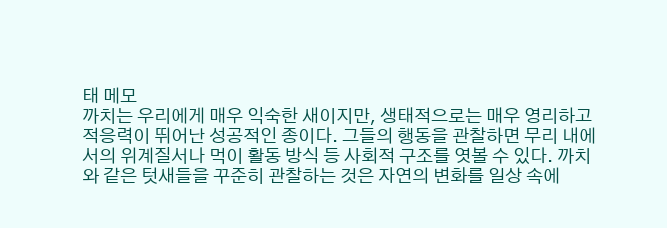태 메모
까치는 우리에게 매우 익숙한 새이지만, 생태적으로는 매우 영리하고 적응력이 뛰어난 성공적인 종이다. 그들의 행동을 관찰하면 무리 내에서의 위계질서나 먹이 활동 방식 등 사회적 구조를 엿볼 수 있다. 까치와 같은 텃새들을 꾸준히 관찰하는 것은 자연의 변화를 일상 속에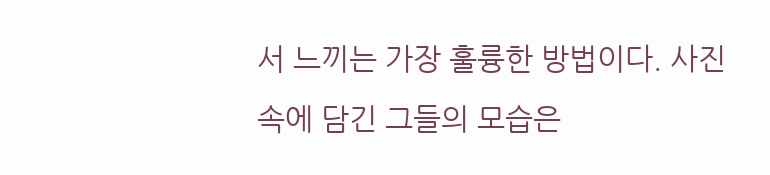서 느끼는 가장 훌륭한 방법이다. 사진 속에 담긴 그들의 모습은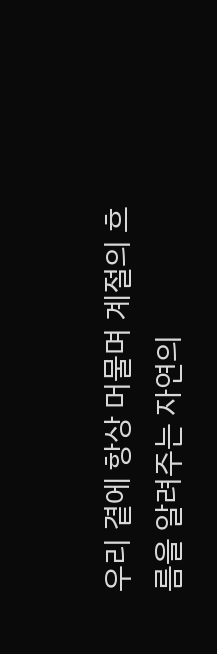우리 곁에 항상 머물며 계절의 흐름을 알려주는 자연의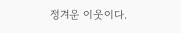정겨운 이웃이다.